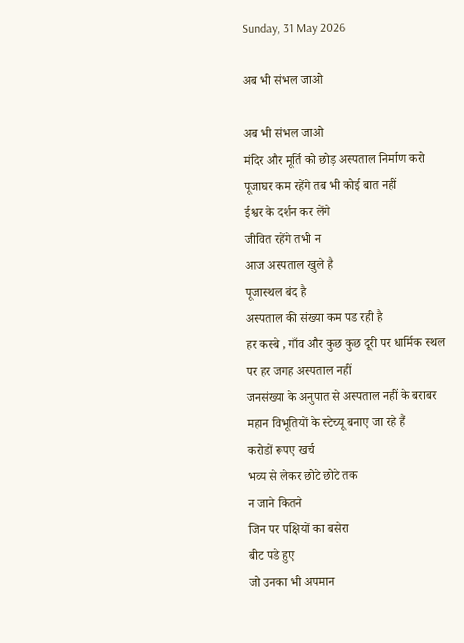Sunday, 31 May 2026

अब भी संभल जाओ

अब भी संभल जाओ
मंदिर और मूर्ति को छोड़ अस्पताल निर्माण करो
पूजाघर कम रहेंगे तब भी कोई बात नहीं
ईश्वर के दर्शन कर लेंगे
जीवित रहेंगे तभी न
आज अस्पताल खुले है
पूजास्थल बंद है
अस्पताल की संख्या कम पड रही है
हर कस्बे , गाँव और कुछ कुछ दूरी पर धार्मिक स्थल
पर हर जगह अस्पताल नहीं
जनसंख्या के अनुपात से अस्पताल नहीं के बराबर
महान विभूतियों के स्टेच्यू बनाए जा रहे हैं
करोडों रूपए खर्च
भव्य से लेकर छोटे छोटे तक
न जाने कितने
जिन पर पक्षियों का बसेरा
बीट पडे हुए
जो उनका भी अपमान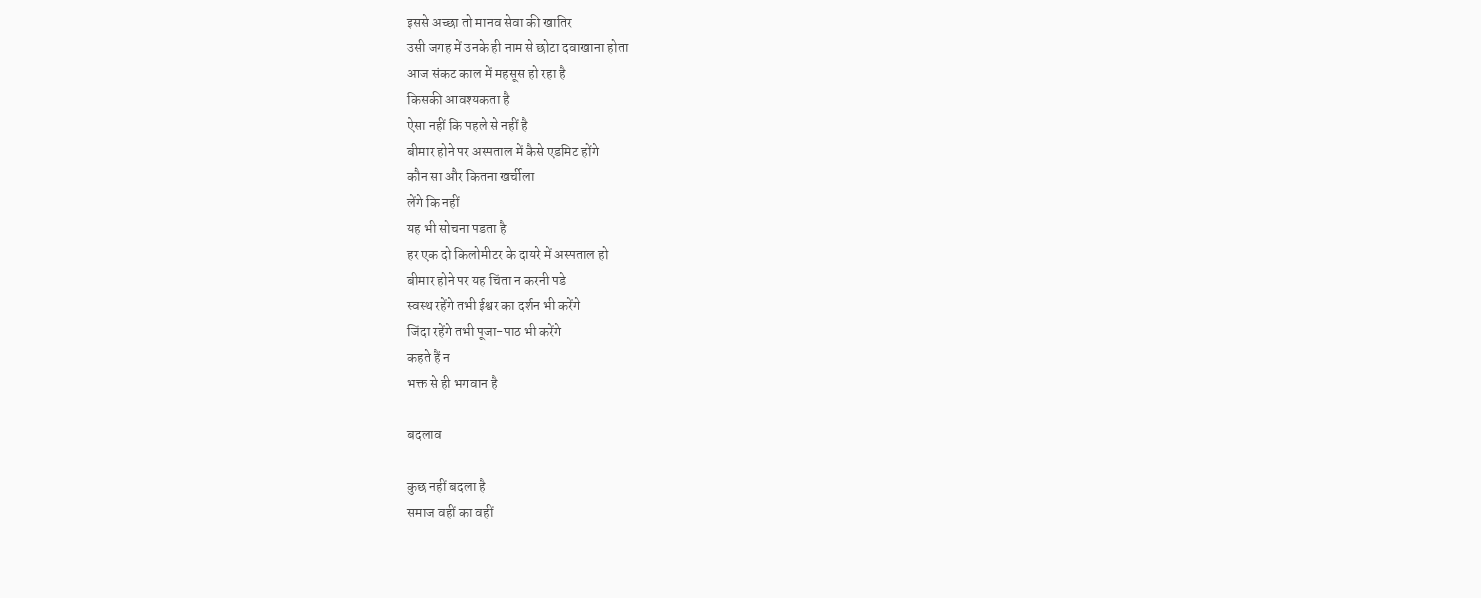इससे अच्छा तो मानव सेवा की खातिर
उसी जगह में उनके ही नाम से छोटा दवाखाना होता
आज संकट काल में महसूस हो रहा है
किसकी आवश्यकता है
ऐसा नहीं कि पहले से नहीं है
बीमार होने पर अस्पताल में कैसे एडमिट होंगे
कौन सा और कितना खर्चीला
लेंगे कि नहीं
यह भी सोचना पडता है
हर एक दो किलोमीटर के दायरे में अस्पताल हो
बीमार होने पर यह चिंता न करनी पडे
स्वस्थ रहेंगे तभी ईश्वर का दर्शन भी करेंगे
जिंदा रहेंगे तभी पूजा-पाठ भी करेंगे
कहते हैं न
भक्त से ही भगवान है

बदलाव

कुछ नहीं बदला है
समाज वहीं का वहीं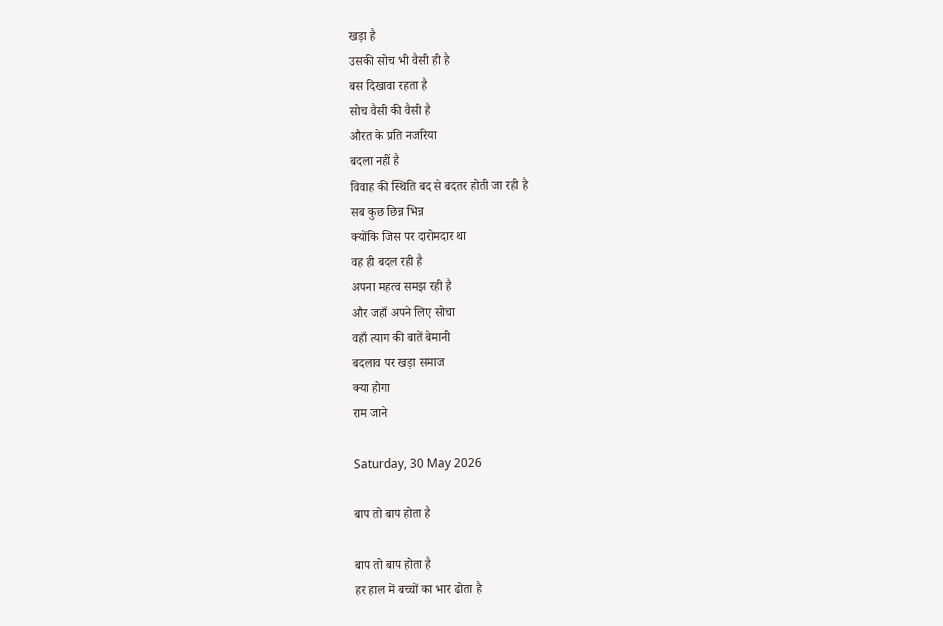खड़ा है
उसकी सोच भी वैसी ही है
बस दिखावा रहता है
सोच वैसी की वैसी है
औरत के प्रति नजरिया
बदला नहीं है
विवाह की स्थिति बद से बदतर होती जा रही है
सब कुछ छिन्न भिन्न
क्योंकि जिस पर दारोमदार था
वह ही बदल रही है
अपना महत्व समझ रही है
और जहाँ अपने लिए सोचा
वहाँ त्याग की बातें बेमानी
बदलाव पर खड़ा समाज
क्या होगा
राम जाने

Saturday, 30 May 2026

बाप तो बाप होता है

बाप तो बाप होता है
हर हाल में बच्चों का भार ढोता है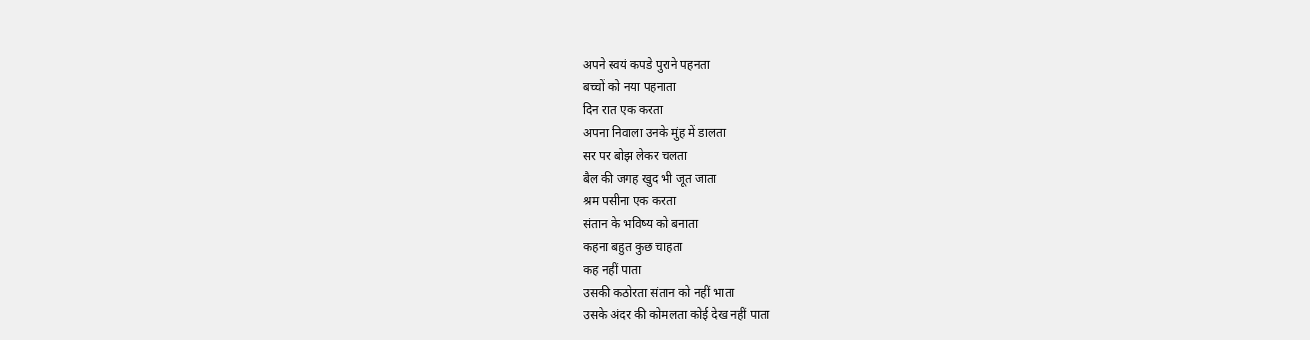अपने स्वयं कपडे पुराने पहनता
बच्चों को नया पहनाता
दिन रात एक करता
अपना निवाला उनके मुंह में डालता
सर पर बोझ लेकर चलता
बैल की जगह खुद भी जूत जाता
श्रम पसीना एक करता
संतान के भविष्य को बनाता
कहना बहुत कुछ चाहता
कह नहीं पाता
उसकी कठोरता संतान को नहीं भाता
उसके अंदर की कोमलता कोई देख नहीं पाता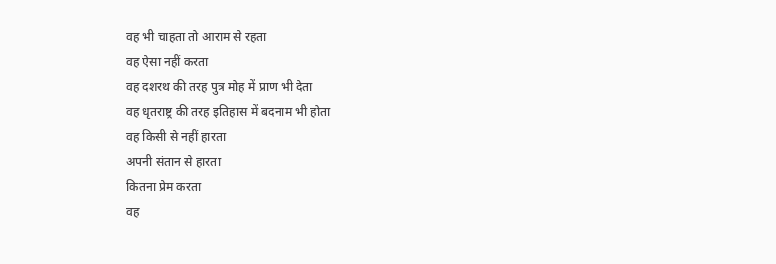वह भी चाहता तो आराम से रहता
वह ऐसा नहीं करता
वह दशरथ की तरह पुत्र मोह में प्राण भी देता
वह धृतराष्ट्र की तरह इतिहास में बदनाम भी होता
वह किसी से नहीं हारता
अपनी संतान से हारता
कितना प्रेम करता
वह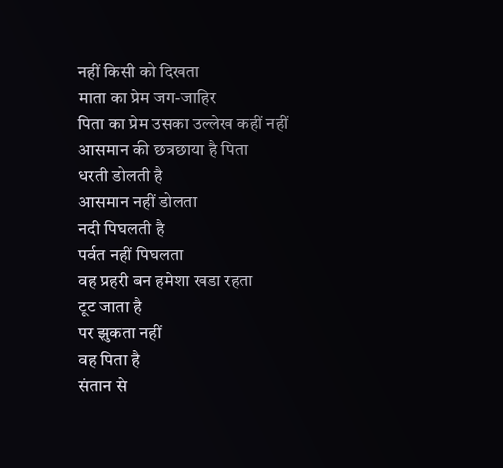नहीं किसी को दिखता
माता का प्रेम जग-जाहिर
पिता का प्रेम उसका उल्लेख कहीं नहीं
आसमान की छत्रछाया है पिता
धरती डोलती है
आसमान नहीं डोलता
नदी पिघलती है
पर्वत नहीं पिघलता
वह प्रहरी बन हमेशा खडा रहता
टूट जाता है
पर झुकता नहीं
वह पिता है
संतान से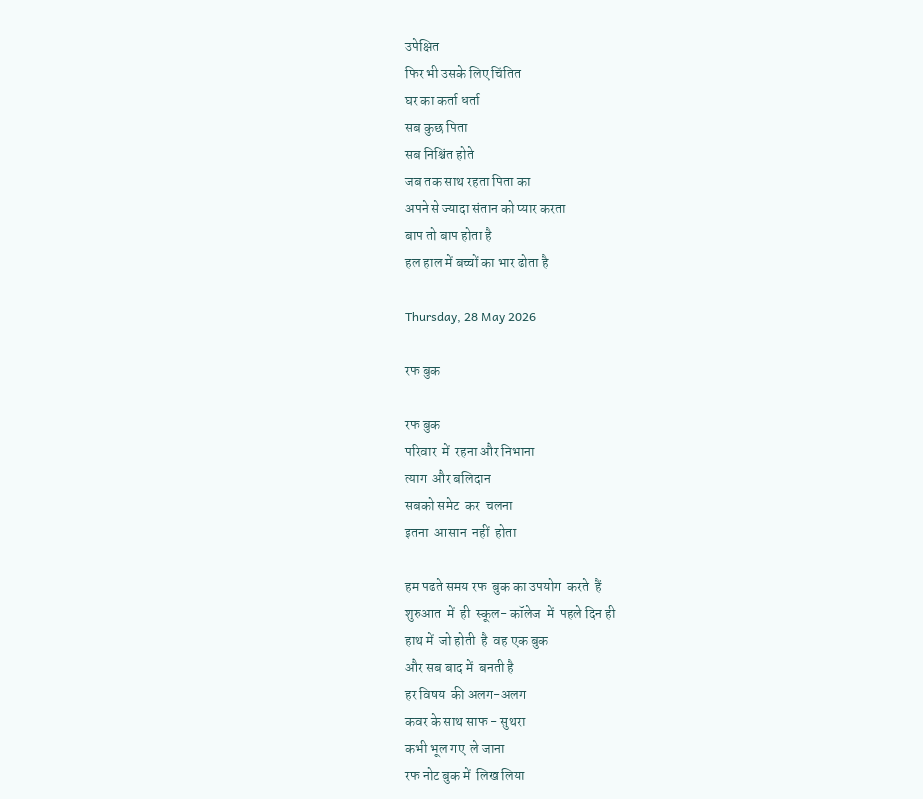उपेक्षित
फिर भी उसके लिए चिंतित
घर का कर्ता धर्ता
सब कुछ पिता
सब निश्चिंत होते
जब तक साथ रहता पिता का
अपने से ज्यादा संतान को प्यार करता
बाप तो बाप होता है
हल हाल में बच्चों का भार ढोता है

Thursday, 28 May 2026

रफ बुक

रफ बुक
परिवार  में  रहना और निभाना
त्याग  और बलिदान
सबको समेट  कर  चलना
इतना  आसान  नहीं  होता

हम पढते समय रफ  बुक का उपयोग  करते  हैं
शुरुआत  में  ही  स्कूल- कॉलेज  में  पहले दिन ही
हाथ में  जो होती  है  वह एक बुक
और सब बाद में  बनती है
हर विषय  की अलग-अलग
कवर के साथ साफ - सुथरा
कभी भूल गए  ले जाना
रफ नोट बुक में  लिख लिया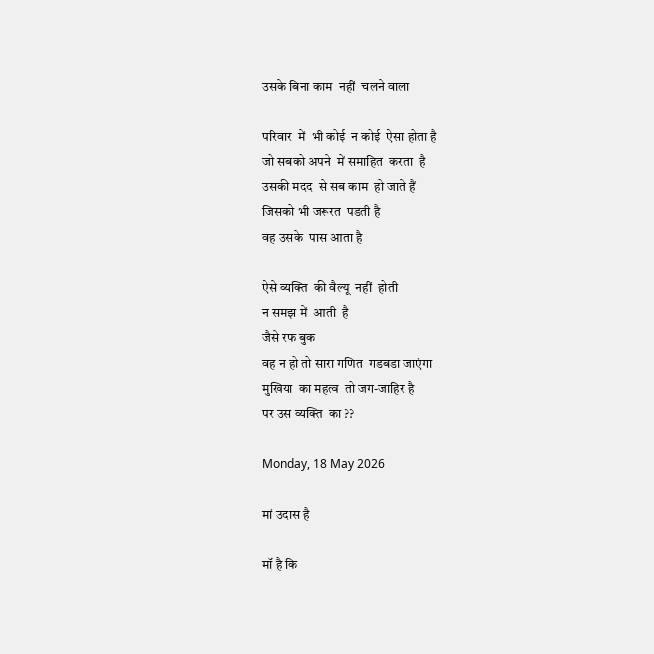उसके बिना काम  नहीं  चलने वाला

परिवार  में  भी कोई  न कोई  ऐसा होता है
जो सबको अपने  में समाहित  करता  है
उसकी मदद  से सब काम  हो जाते हैं
जिसको भी जरूरत  पडती है
वह उसके  पास आता है

ऐसे व्यक्ति  की वैल्यू  नहीं  होती
न समझ में  आती  है
जैसे रफ बुक
वह न हो तो सारा गणित  गडबडा जाएंगा
मुखिया  का महत्व  तो जग-जाहिर है
पर उस व्यक्ति  का ??

Monday, 18 May 2026

मां उदास है

मॉ है कि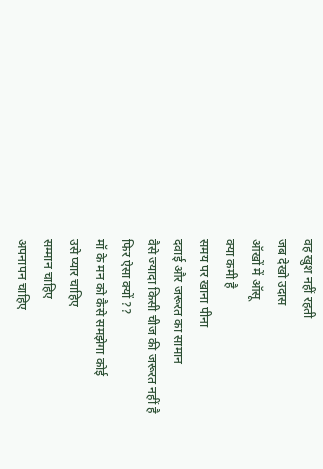वह खुश नहीं रहती
जब देखो उदास
ऑखों में ऑसू
क्या कमी है
समय पर खाना पीना
दवाई और जरूरत का सामान
वैसे ज्यादा किसी चीज की जरूरत नहीं है
फिर ऐसा क्यों ??
मॉ के मन को कैसे समझेगा कोई
उसे प्यार चाहिए
सम्मान चाहिए
अपनापन चाहिए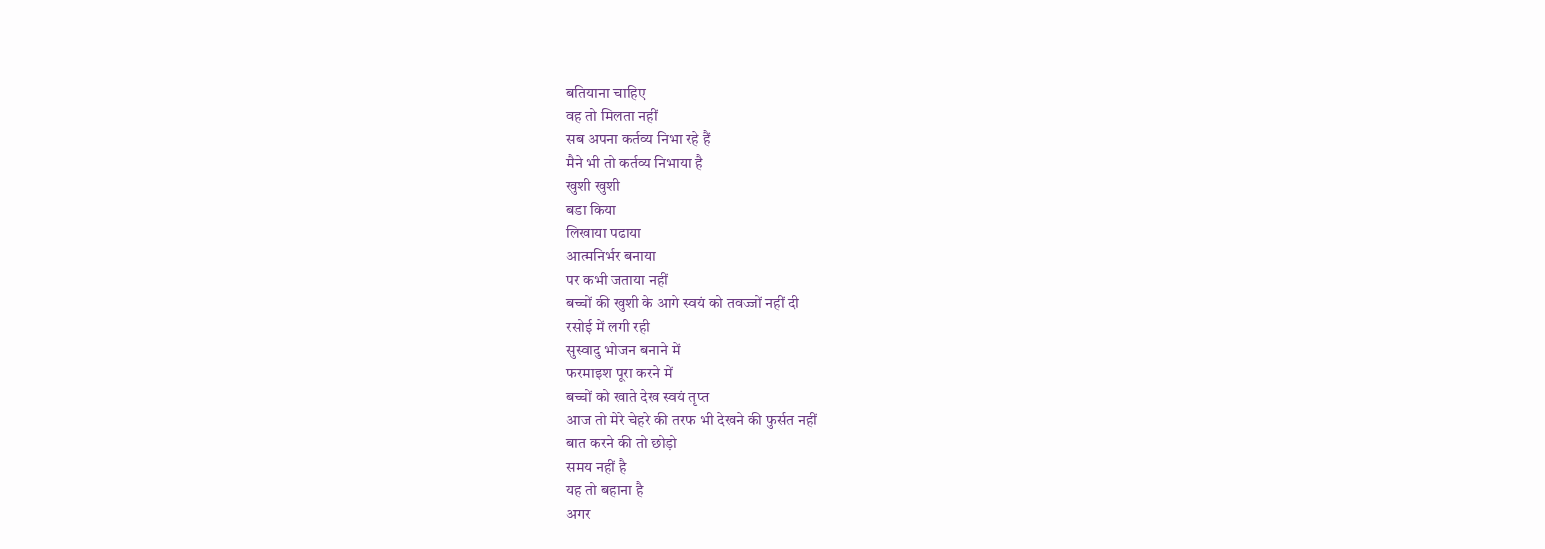बतियाना चाहिए
वह तो मिलता नहीं
सब अपना कर्तव्य निभा रहे हैं
मैने भी तो कर्तव्य निभाया है
खुशी खुशी
बडा किया
लिखाया पढाया
आत्मनिर्भर बनाया
पर कभी जताया नहीं
बच्चों की खुशी के आगे स्वयं को तवज्जों नहीं दी
रसोई में लगी रही
सुस्वादु भोजन बनाने में
फरमाइश पूरा करने में
बच्चों को खाते देख स्वयं तृप्त
आज तो मेरे चेहरे की तरफ भी देखने की फुर्सत नहीं
बात करने की तो छोड़ो
समय नहीं है
यह तो बहाना है
अगर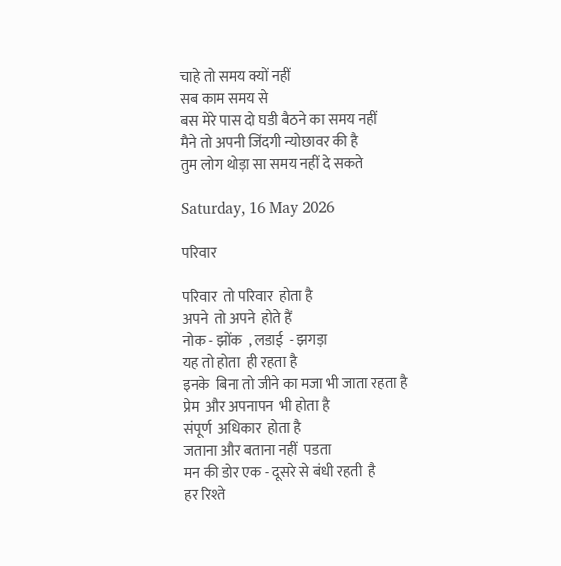चाहे तो समय क्यों नहीं
सब काम समय से
बस मेरे पास दो घडी बैठने का समय नहीं
मैने तो अपनी जिंदगी न्योछावर की है
तुम लोग थोड़ा सा समय नहीं दे सकते

Saturday, 16 May 2026

परिवार

परिवार  तो परिवार  होता है
अपने  तो अपने  होते हैं
नोक - झोंक  , लडाई  - झगड़ा
यह तो होता  ही रहता है
इनके  बिना तो जीने का मजा भी जाता रहता है
प्रेम  और अपनापन  भी होता है
संपूर्ण  अधिकार  होता है
जताना और बताना नहीं  पडता
मन की डोर एक - दूसरे से बंधी रहती  है
हर रिश्ते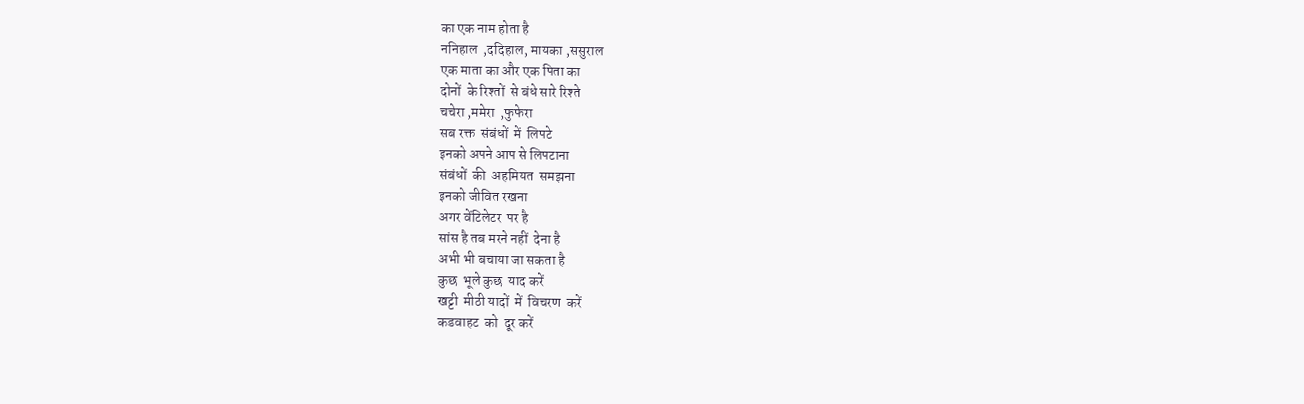का एक नाम होता है
ननिहाल  ,ददिहाल, मायका ,ससुराल
एक माता का और एक पिता का
दोनों  के रिश्तों  से बंधे सारे रिश्ते
चचेरा ,ममेरा  ,फुफेरा
सब रक्त  संबंधों  में  लिपटे
इनको अपने आप से लिपटाना
संबंधों  की  अहमियत  समझना
इनको जीवित रखना
अगर वेंटिलेटर  पर है
सांस है तब मरने नहीं  देना है
अभी भी बचाया जा सकता है
कुछ  भूले कुछ  याद करें
खट्टी  मीठी यादों  में  विचरण  करें
कडवाहट  को  दूर करें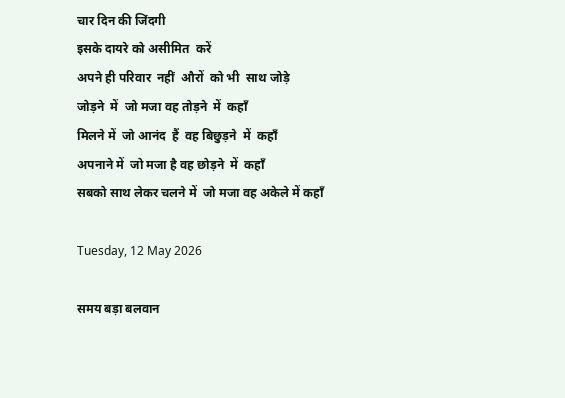चार दिन की जिंदगी
इसके दायरे को असीमित  करें
अपने ही परिवार  नहीं  औरों  को भी  साथ जोड़े
जोड़ने  में  जो मजा वह तोड़ने  में  कहाँ
मिलने में  जो आनंद  हैं  वह बिछुड़ने  में  कहाँ
अपनाने में  जो मजा है वह छोड़ने  में  कहाँ
सबको साथ लेकर चलने में  जो मजा वह अकेले में कहाँ

Tuesday, 12 May 2026

समय बड़ा बलवान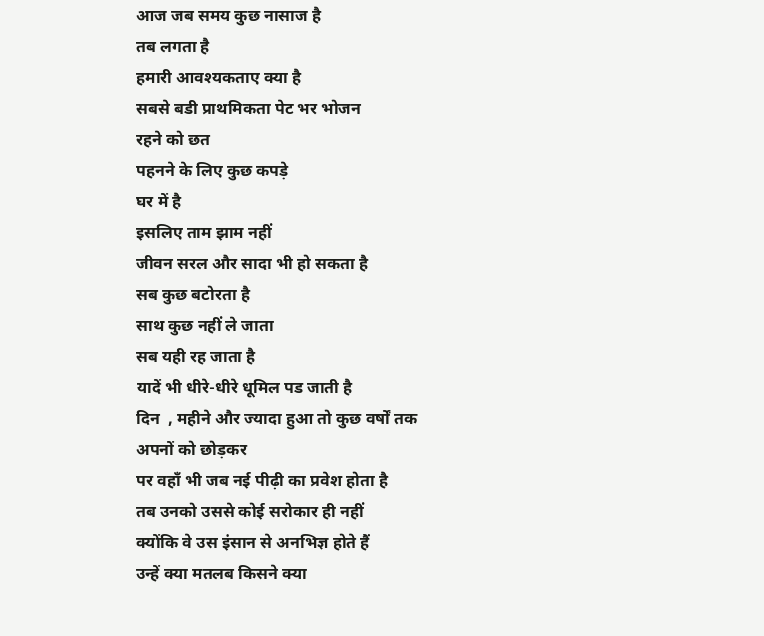आज जब समय कुछ नासाज है
तब लगता है
हमारी आवश्यकताए क्या है
सबसे बडी प्राथमिकता पेट भर भोजन
रहने को छत
पहनने के लिए कुछ कपड़े
घर में है
इसलिए ताम झाम नहीं
जीवन सरल और सादा भी हो सकता है
सब कुछ बटोरता है
साथ कुछ नहीं ले जाता
सब यही रह जाता है
यादें भी धीरे-धीरे धूमिल पड जाती है
दिन  , महीने और ज्यादा हुआ तो कुछ वर्षों तक
अपनों को छोड़कर
पर वहाँ भी जब नई पीढ़ी का प्रवेश होता है
तब उनको उससे कोई सरोकार ही नहीं
क्योंकि वे उस इंसान से अनभिज्ञ होते हैं
उन्हें क्या मतलब किसने क्या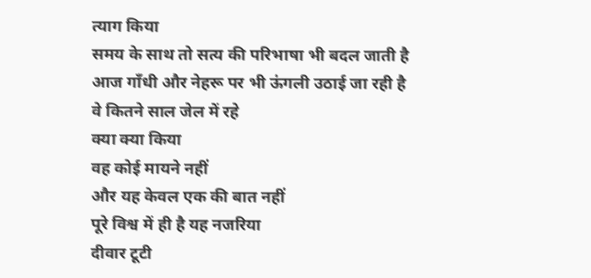त्याग किया
समय के साथ तो सत्य की परिभाषा भी बदल जाती है
आज गाँधी और नेहरू पर भी ऊंगली उठाई जा रही है
वे कितने साल जेल में रहे
क्या क्या किया
वह कोई मायने नहीं
और यह केवल एक की बात नहीं
पूरे विश्व में ही है यह नजरिया
दीवार टूटी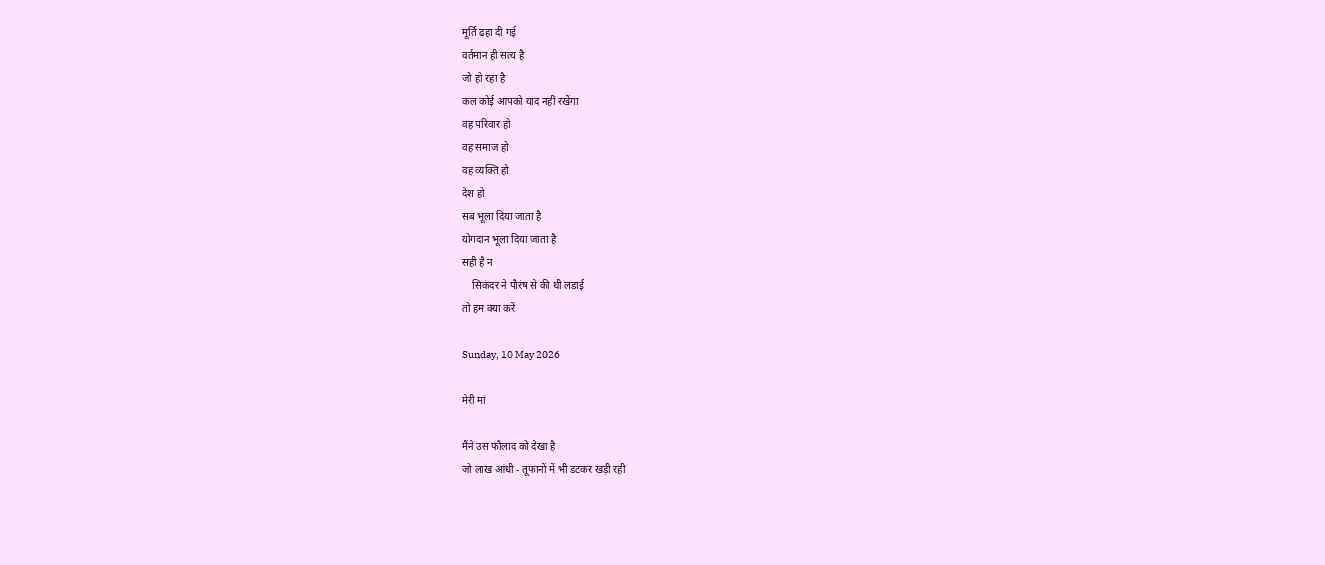मूर्ति ढहा दी गई
वर्तमान ही सत्य है
जो हो रहा है
कल कोई आपको याद नहीं रखेंगा
वह परिवार हो
वह समाज हो
वह व्यक्ति हो
देश हो
सब भूला दिया जाता है
योगदान भूला दिया जाता है
सही है न
    सिकंदर ने पौरंष से की थी लडाई
तो हम क्या करें

Sunday, 10 May 2026

मेरी मां

मैंने उस फौलाद को देखा है
जो लाख आंधी - तूफानों में भी डटकर खड़ी रही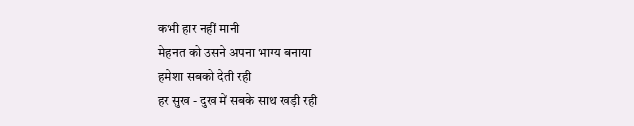कभी हार नहीं मानी
मेहनत को उसने अपना भाग्य बनाया
हमेशा सबको देती रही
हर सुख - दुख में सबके साथ खड़ी रही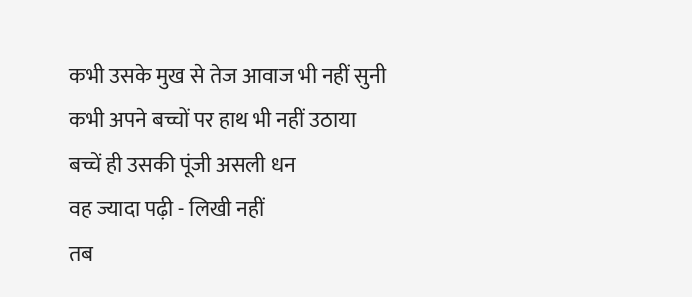कभी उसके मुख से तेज आवाज भी नहीं सुनी
कभी अपने बच्चों पर हाथ भी नहीं उठाया
बच्चें ही उसकी पूंजी असली धन
वह ज्यादा पढ़ी - लिखी नहीं
तब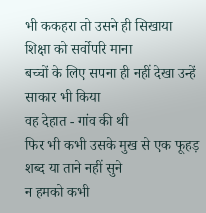भी ककहरा तो उसने ही सिखाया
शिक्षा को सर्वोपरि माना
बच्चों के लिए सपना ही नहीं देखा उन्हें साकार भी किया
वह देहात - गांव की थी
फिर भी कभी उसके मुख से एक फूहड़ शब्द या ताने नहीं सुने
न हमको कभी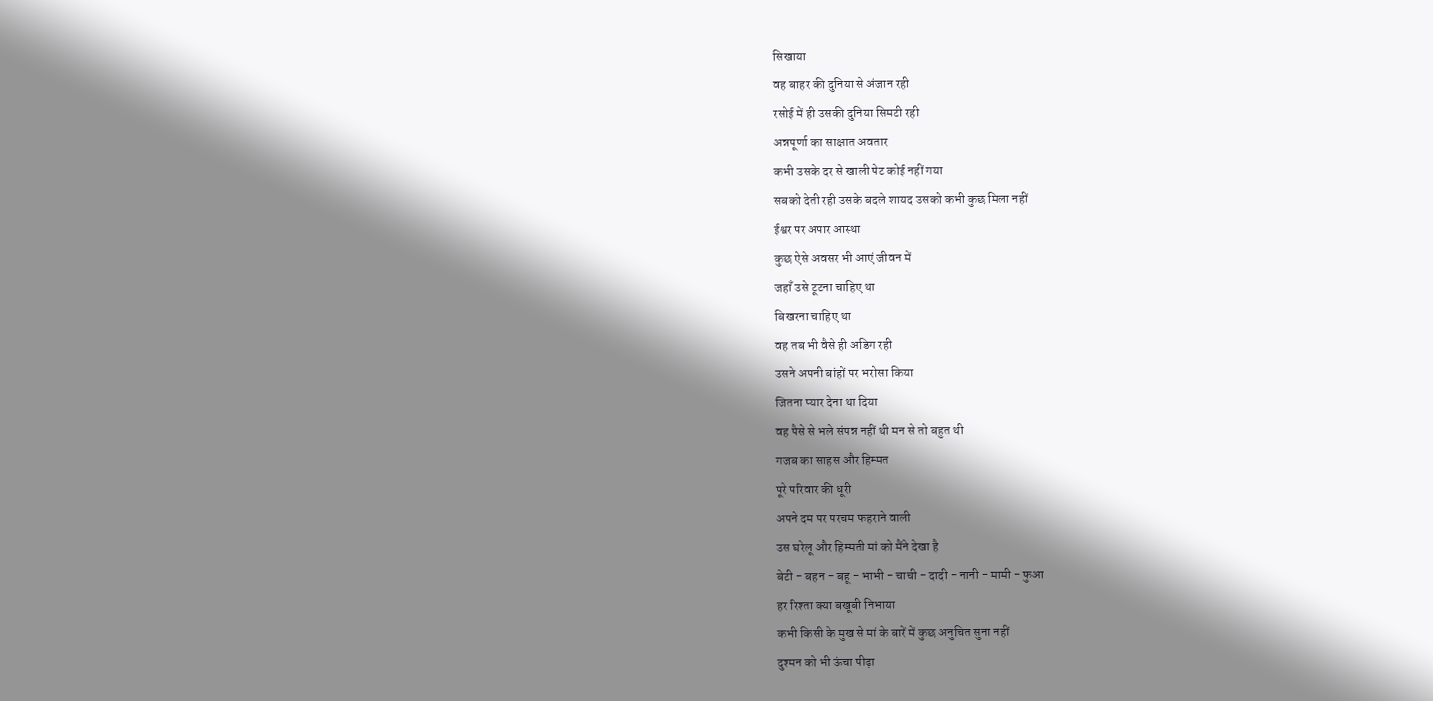सिखाया
वह बाहर की दुनिया से अंजान रही
रसोई में ही उसकी दुनिया सिमटी रही
अन्नपूर्णा का साक्षात अवतार
कभी उसके दर से खाली पेट कोई नहीं गया
सबको देती रही उसके बदले शायद उसको कभी कुछ मिला नहीं
ईश्वर पर अपार आस्था
कुछ ऐसे अवसर भी आएं जीवन में
जहाँ उसे टूटना चाहिए था
बिखरना चाहिए था
वह तब भी वैसे ही अडिग रही
उसने अपनी बांहों पर भरोसा किया
जितना प्यार देना था दिया
वह पैसे से भले संपन्न नहीं थी मन से तो बहुत थी
गजब का साहस और हिम्मत
पूरे परिवार की धूरी
अपने दम पर परचम फहराने वाली
उस घरेलू और हिम्मती मां को मैंने देखा है
बेटी - बहन - बहू - भाभी - चाची - दादी - नानी - मामी - फुआ
हर रिश्ता क्या बखूबी निभाया
कभी किसी के मुख से मां के बारें में कुछ अनुचित सुना नहीं
दुश्मन को भी ऊंचा पीढ़ा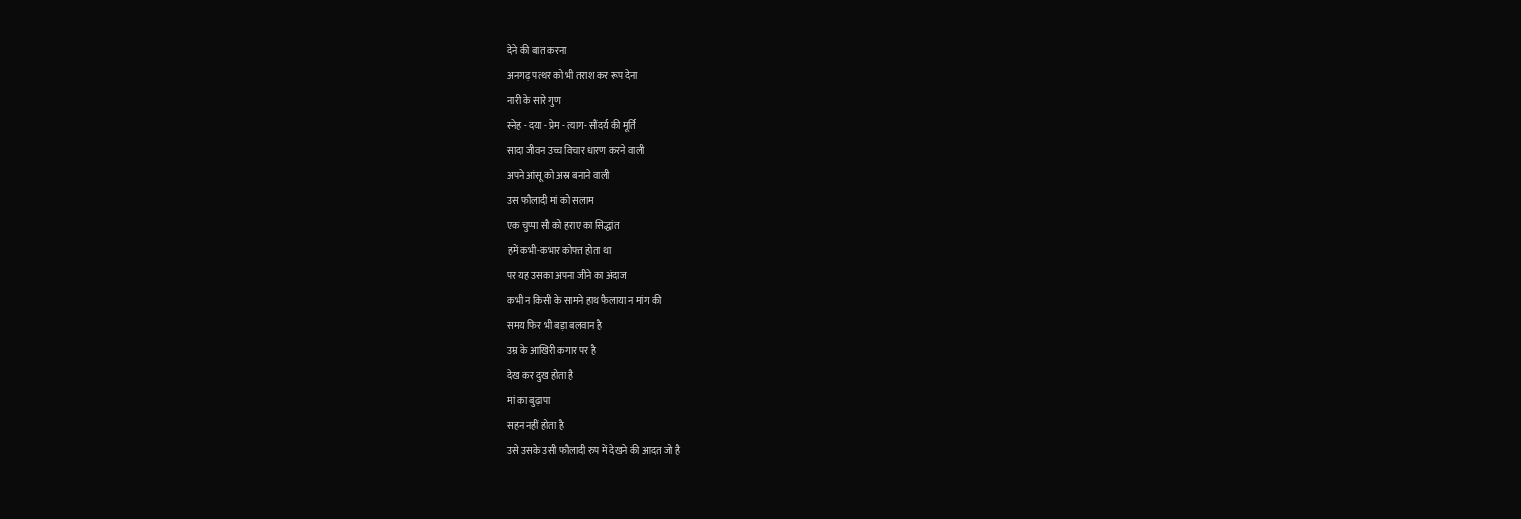देने की बात करना
अनगढ़ पत्थर को भी तराश कर रूप देना
नारी के सारे गुण
स्नेह - दया - प्रेम - त्याग- सौंदर्य की मूर्ति
सादा जीवन उच्च विचार धारण करने वाली
अपने आंसू को अस्र बनाने वाली
उस फौलादी मां को सलाम
एक चुप्पा सौ को हराए का सिद्धांत
हमें कभी-कभार कोफ्त होता था
पर यह उसका अपना जीने का अंदाज
कभी न किसी के सामने हाथ फैलाया न मांग की
समय फिर भी बड़ा बलवान है
उम्र के आखिरी कगार पर है
देख कर दुख होता है
मां का बुढ़ापा
सहन नहीं होता है
उसे उसके उसी फौलादी रुप में देखने की आदत जो है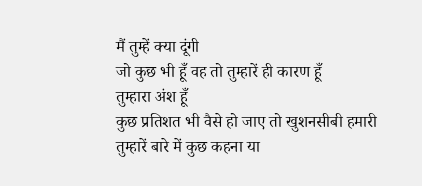मैं तुम्हें क्या दूंगी
जो कुछ भी हूँ वह तो तुम्हारें ही कारण हूँ
तुम्हारा अंश हूँ
कुछ प्रतिशत भी वैसे हो जाए तो खुशनसीबी हमारी
तुम्हारें बारे में कुछ कहना या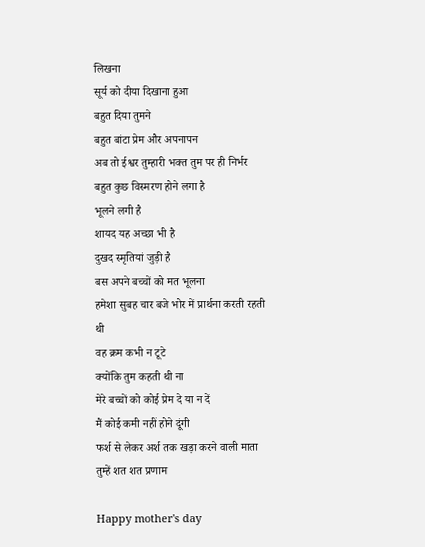लिखना
सूर्य को दीया दिखाना हुआ
बहुत दिया तुमने
बहुत बांटा प्रेम और अपनापन
अब तो ईश्वर तुम्हारी भक्त तुम पर ही निर्भर
बहुत कुछ विस्मरण होने लगा है
भूलने लगी है
शायद यह अच्छा भी है
दुखद स्मृतियां जुड़ी है
बस अपने बच्चों को मत भूलना
हमेशा सुबह चार बजे भोर में प्रार्थना करती रहती थी
वह क्रम कभी न टूटे
क्योंकि तुम कहती थी ना
मेरे बच्चों को कोई प्रेम दे या न दें
मैं कोई कमी नहीं होने दूंगी
फर्श से लेकर अर्श तक खड़ा करने वाली माता
तुम्हें शत शत प्रणाम

Happy mother's day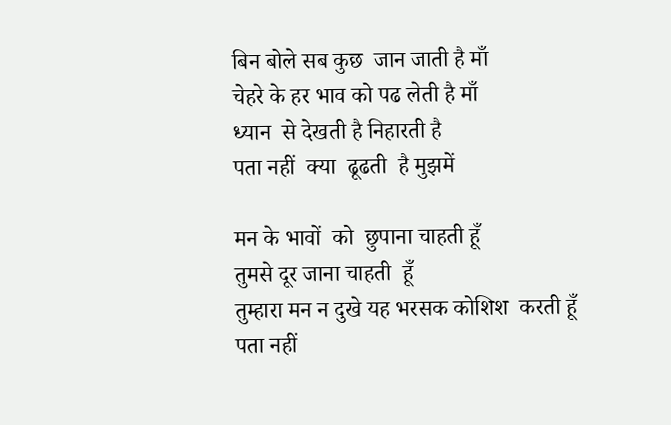बिन बोले सब कुछ  जान जाती है माँ
चेहरे के हर भाव को पढ लेती है माँ
ध्यान  से देखती है निहारती है
पता नहीं  क्या  ढूढती  है मुझमें

मन के भावों  को  छुपाना चाहती हूँ
तुमसे दूर जाना चाहती  हूँ
तुम्हारा मन न दुखे यह भरसक कोशिश  करती हूँ
पता नहीं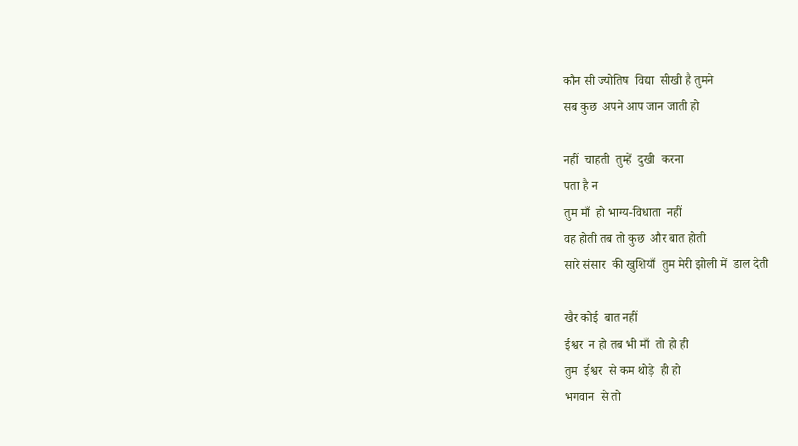कौन सी ज्योतिष  विद्या  सीखी है तुमने
सब कुछ  अपने आप जान जाती हो

नहीं  चाहती  तुम्हें  दुखी  करना
पता है न
तुम माँ  हो भाग्य-विधाता  नहीं
वह होती तब तो कुछ  और बात होती
सारे संसार  की खुशियाँ  तुम मेरी झोली में  डाल देती

खैर कोई  बात नहीं
ईश्वर  न हो तब भी माँ  तो हो ही
तुम  ईश्वर  से कम थोड़े  ही हो
भगवान  से तो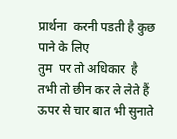प्रार्थना  करनी पडती है कुछ पाने के लिए
तुम  पर तो अधिकार  है तभी तो छीन कर ले लेते हैं
ऊपर से चार बात भी सुनाते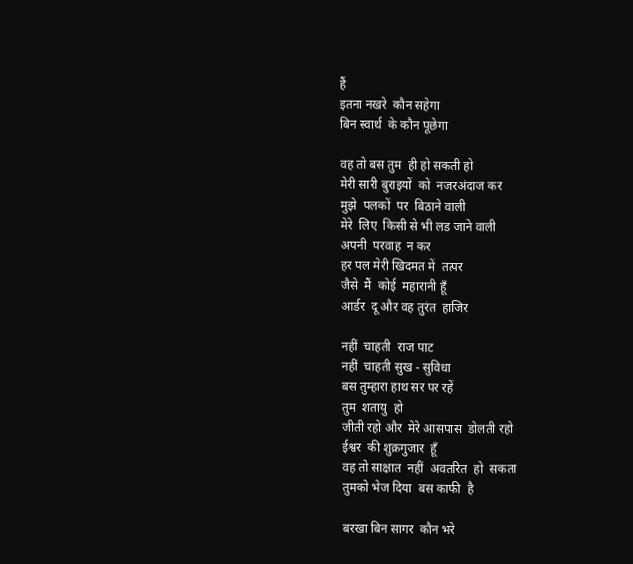हैं
इतना नखरे  कौन सहेगा
बिन स्वार्थ  के कौन पूछेगा

वह तो बस तुम  ही हो सकती हो
मेरी सारी बुराइयों  को  नजरअंदाज कर
मुझे  पलकों  पर  बिठाने वाली
मेरे  लिए  किसी से भी लड जाने वाली
अपनी  परवाह  न कर
हर पल मेरी खिदमत में  तत्पर
जैसे  मैं  कोई  महारानी हूँ
आर्डर  दू और वह तुरंत  हाजिर

नहीं  चाहती  राज पाट
नहीं  चाहती सुख - सुविधा
बस तुम्हारा हाथ सर पर रहें
तुम  शतायु  हो
जीती रहो और  मेरे आसपास  डोलती रहो
ईश्वर  की शुक्रगुजार  हूँ
वह तो साक्षात  नहीं  अवतरित  हो  सकता
तुमको भेज दिया  बस काफी  है

बरखा बिन सागर  कौन भरे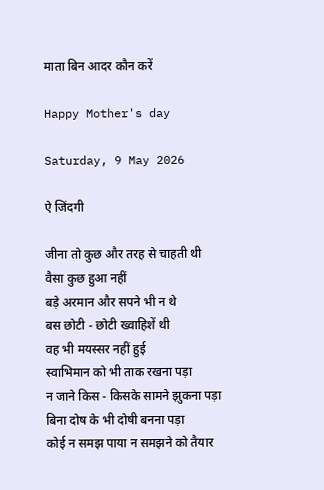माता बिन आदर कौन करें

Happy Mother's day

Saturday, 9 May 2026

ऐ जिंदगी

जीना तो कुछ और तरह से चाहती थी
वैसा कुछ हुआ नहीं
बड़े अरमान और सपने भी न थे
बस छोटी - छोटी ख्वाहिशें थी
वह भी मयस्सर नहीं हुई
स्वाभिमान को भी ताक रखना पड़ा
न जाने किस - किसके सामने झुकना पड़ा
बिना दोष के भी दोषी बनना पड़ा
कोई न समझ पाया न समझने को तैयार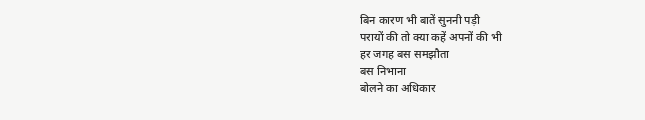बिन कारण भी बातें सुननी पड़ी
परायों की तो क्या कहें अपनों की भी
हर जगह बस समझौता
बस निभाना
बोलने का अधिकार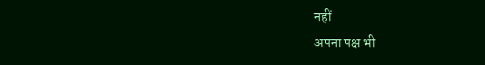नहीं
अपना पक्ष भी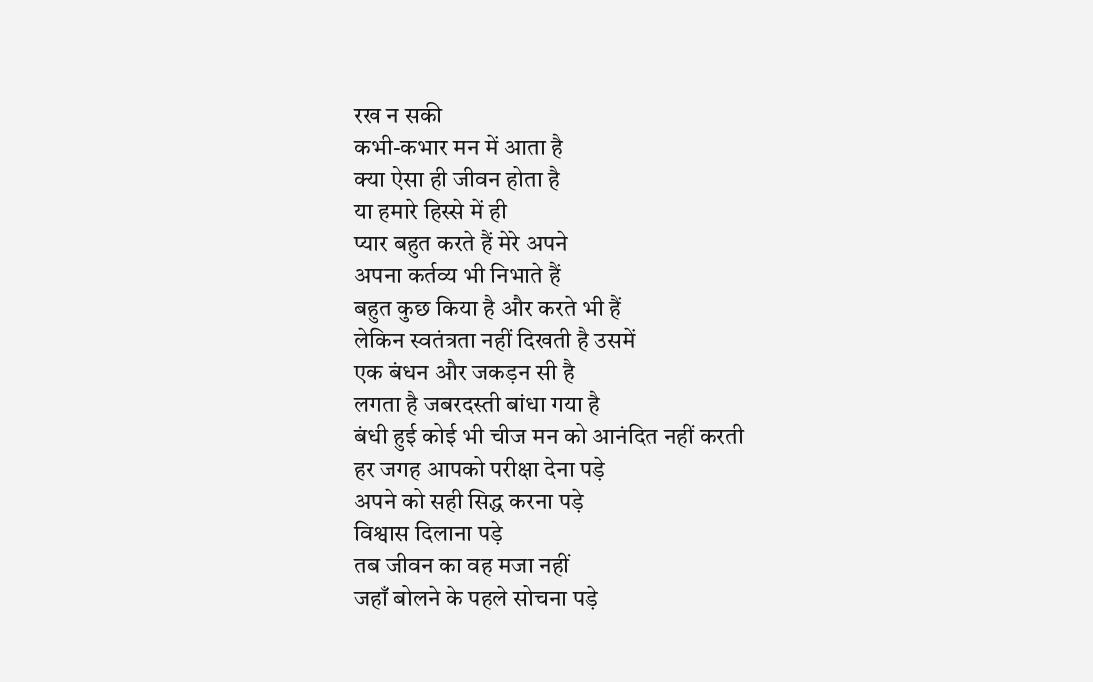रख न सकी
कभी-कभार मन में आता है
क्या ऐसा ही जीवन होता है
या हमारे हिस्से में ही
प्यार बहुत करते हैं मेरे अपने
अपना कर्तव्य भी निभाते हैं
बहुत कुछ किया है और करते भी हैं
लेकिन स्वतंत्रता नहीं दिखती है उसमें
एक बंधन और जकड़न सी है
लगता है जबरदस्ती बांधा गया है
बंधी हुई कोई भी चीज मन को आनंदित नहीं करती
हर जगह आपको परीक्षा देना पड़े
अपने को सही सिद्ध करना पड़े
विश्वास दिलाना पड़े
तब जीवन का वह मजा नहीं
जहाँ बोलने के पहले सोचना पड़े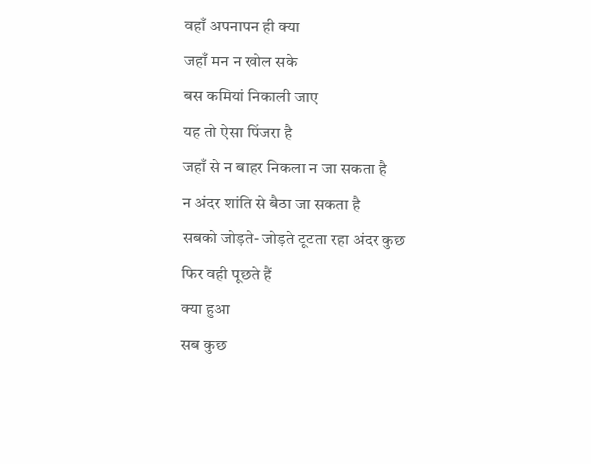वहाँ अपनापन ही क्या
जहाँ मन न खोल सके
बस कमियां निकाली जाए
यह तो ऐसा पिंजरा है
जहाँ से न बाहर निकला न जा सकता है
न अंदर शांति से बैठा जा सकता है
सबको जोड़ते- जोड़ते टूटता रहा अंदर कुछ
फिर वही पूछते हैं
क्या हुआ
सब कुछ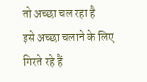तो अच्छा चल रहा है
इसे अच्छा चलाने के लिए गिरते रहे हैं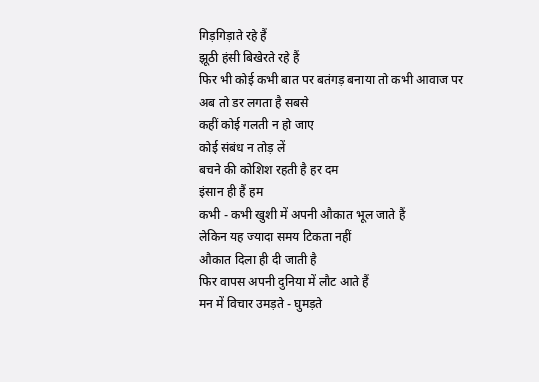गिड़गिड़ाते रहे हैं
झूठी हंसी बिखेरते रहे हैं
फिर भी कोई कभी बात पर बतंगड़ बनाया तो कभी आवाज पर
अब तो डर लगता है सबसे
कहीं कोई गलती न हो जाए
कोई संबंध न तोड़ लें
बचने की कोशिश रहती है हर दम
इंसान ही हैं हम
कभी - कभी खुशी में अपनी औकात भूल जाते हैं
लेकिन यह ज्यादा समय टिकता नहीं
औकात दिला ही दी जाती है
फिर वापस अपनी दुनिया में लौट आते हैं
मन में विचार उमड़ते - घुमड़ते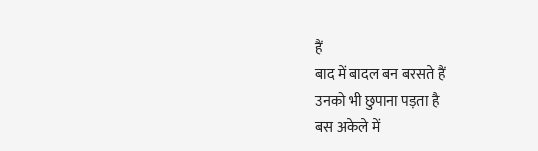हैं
बाद में बादल बन बरसते हैं
उनको भी छुपाना पड़ता है
बस अकेले में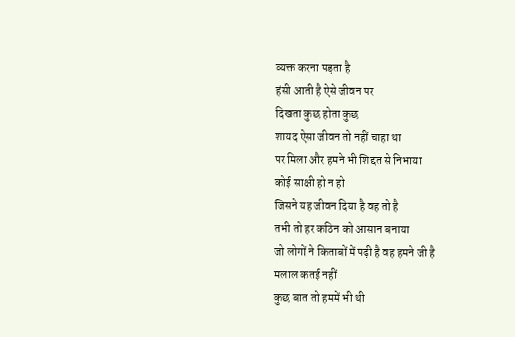व्यक्त करना पड़ता है
हंसी आती है ऐसे जीवन पर
दिखता कुछ होता कुछ
शायद ऐसा जीवन तो नहीं चाहा था
पर मिला और हमने भी शिद्दत से निभाया
कोई साक्षी हो न हो
जिसने यह जीवन दिया है वह तो है
तभी तो हर कठिन को आसान बनाया
जो लोगों ने किताबों में पढ़ी है वह हमने जी है
मलाल कतई नहीं
कुछ बात तो हममें भी थी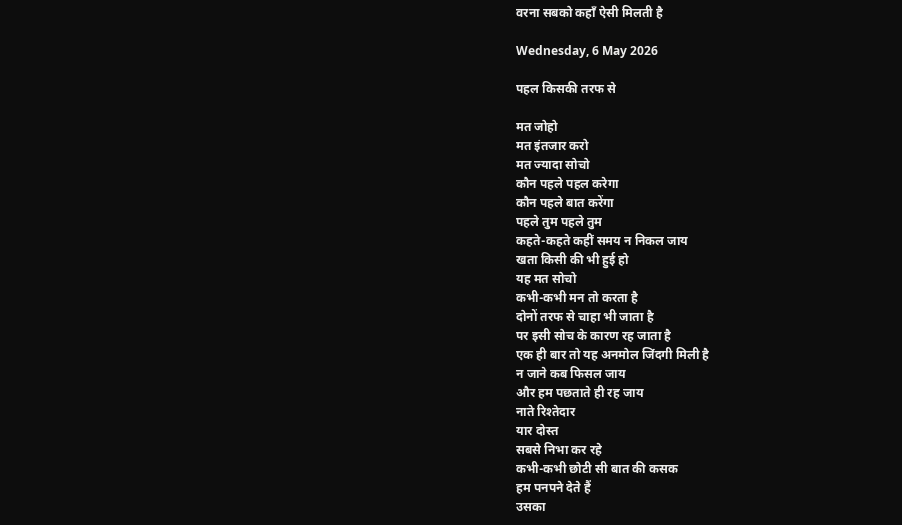वरना सबको कहाँ ऐसी मिलती है

Wednesday, 6 May 2026

पहल किसकी तरफ से

मत जोहो
मत इंतजार करो
मत ज्यादा सोचो
कौन पहले पहल करेगा
कौन पहले बात करेंगा
पहले तुम पहले तुम
कहते-कहते कहीं समय न निकल जाय
खता किसी की भी हुई हो
यह मत सोचो
कभी-कभी मन तो करता है
दोनों तरफ से चाहा भी जाता है
पर इसी सोच के कारण रह जाता है
एक ही बार तो यह अनमोल जिंदगी मिली है
न जाने कब फिसल जाय
और हम पछताते ही रह जाय
नाते रिश्तेदार
यार दोस्त
सबसे निभा कर रहे
कभी-कभी छोटी सी बात की कसक
हम पनपने देते हैं
उसका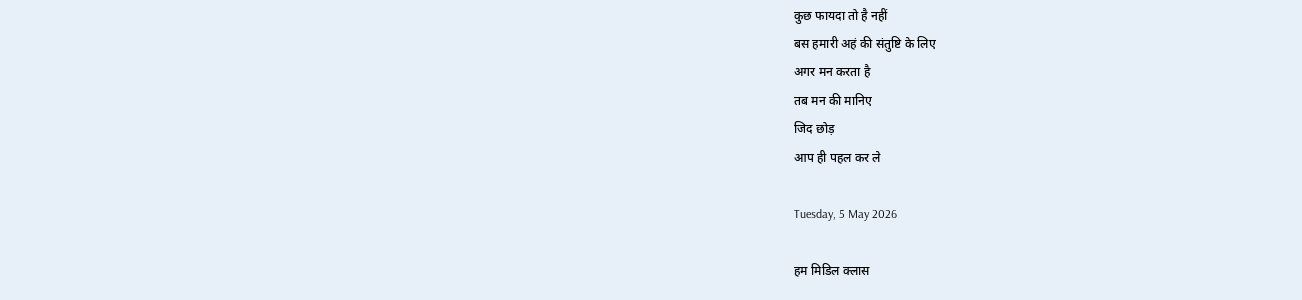कुछ फायदा तो है नहीं
बस हमारी अहं की संतुष्टि के लिए
अगर मन करता है
तब मन की मानिए
जिद छोड़
आप ही पहल कर ले

Tuesday, 5 May 2026

हम मिडिल क्लास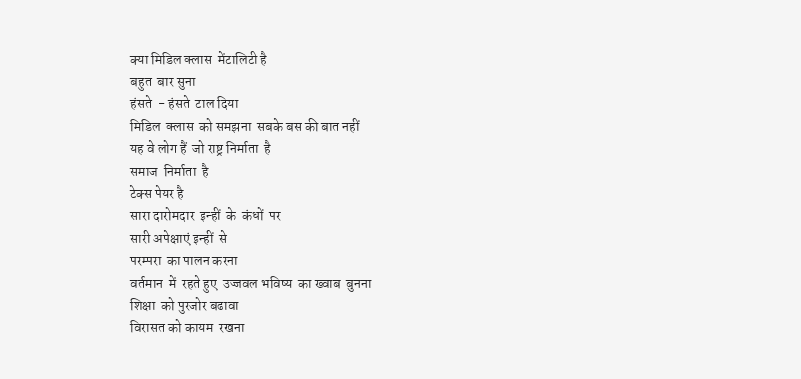क्या मिडिल क्लास  मेंटालिटी है
बहुत  बार सुना
हंसते  - हंसते  टाल दिया
मिडिल  क्लास  को समझना  सबके बस की बात नहीं
यह वे लोग हैं  जो राष्ट्र निर्माता  है
समाज  निर्माता  है
टेक्स पेयर है
सारा दारोमदार  इन्हीं  के  कंधों  पर
सारी अपेक्षाएं इन्हीं  से
परम्परा  का पालन करना
वर्तमान  में  रहते हुए  उज्जवल भविष्य  का ख्वाब  बुनना
शिक्षा  को पुरजोर बढावा
विरासत को कायम  रखना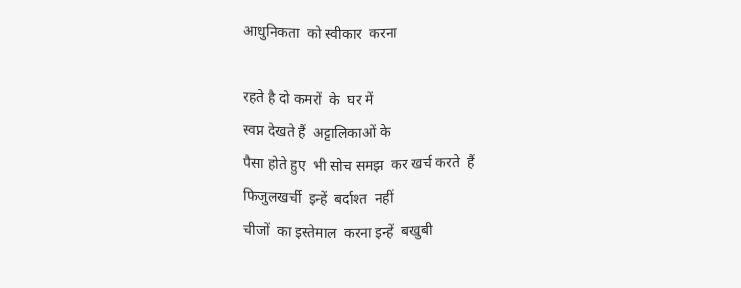आधुनिकता  को स्वीकार  करना

रहते है दो कमरों  के  घर में
स्वप्न देखते हैं  अट्टालिकाओं के
पैसा होते हुए  भी सोच समझ  कर खर्च करते  हैं
फिजुलखर्ची  इन्हें  बर्दाश्त  नहीं
चीजों  का इस्तेमाल  करना इन्हें  बखुबी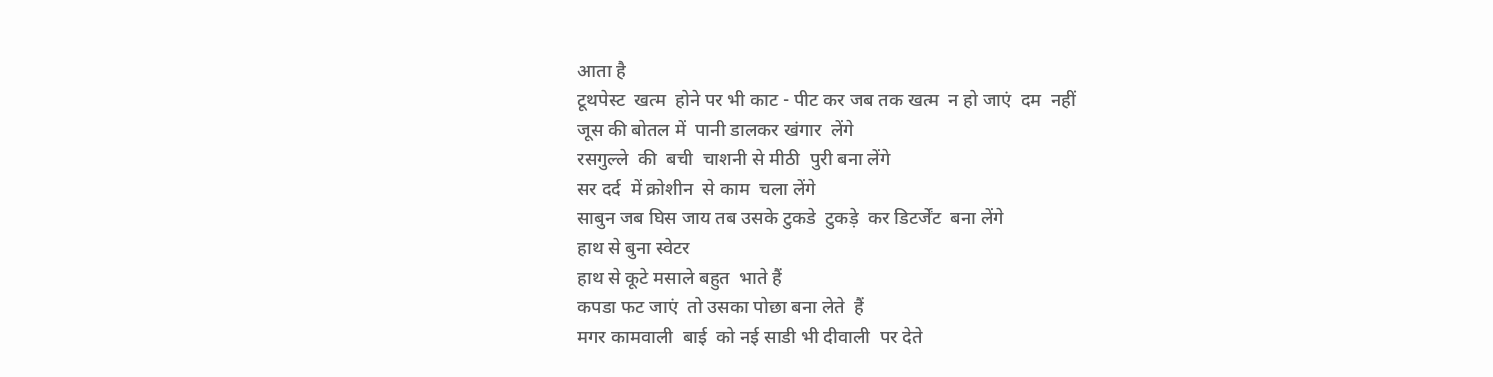आता है
टूथपेस्ट  खत्म  होने पर भी काट - पीट कर जब तक खत्म  न हो जाएं  दम  नहीं
जूस की बोतल में  पानी डालकर खंगार  लेंगे
रसगुल्ले  की  बची  चाशनी से मीठी  पुरी बना लेंगे
सर दर्द  में क्रोशीन  से काम  चला लेंगे
साबुन जब घिस जाय तब उसके टुकडे  टुकड़े  कर डिटर्जेंट  बना लेंगे
हाथ से बुना स्वेटर
हाथ से कूटे मसाले बहुत  भाते हैं
कपडा फट जाएं  तो उसका पोछा बना लेते  हैं
मगर कामवाली  बाई  को नई साडी भी दीवाली  पर देते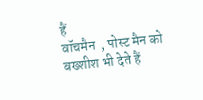हैं
वॉचमैन  , पोस्ट मैन को बख्शीश भी देते हैं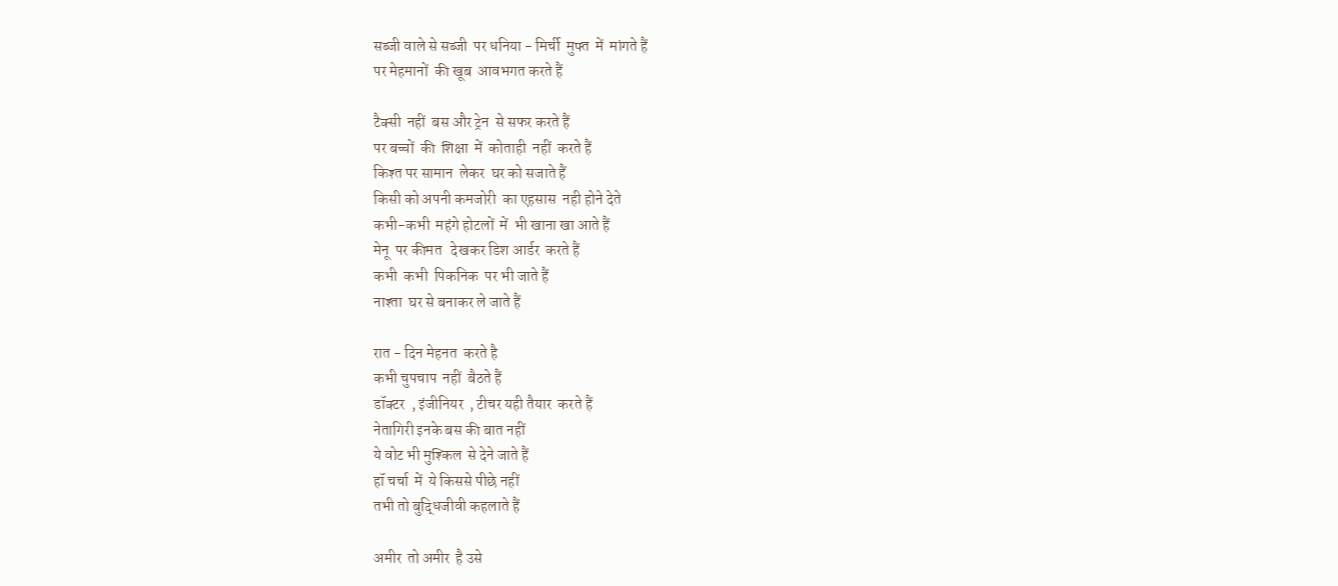सब्जी वाले से सब्जी  पर धनिया - मिर्ची  मुफ्त  में  मांगते हैं
पर मेहमानों  की खूब  आवभगत करते हैं

टैक्सी  नहीं  बस और ट्रेन  से सफर करते हैं
पर बच्चों  की  शिक्षा  में  कोताही  नहीं  करते हैं
किश्त पर सामान  लेकर  घर को सजाते हैं
किसी को अपनी कमजोरी  का एहसास  नही होने देते
कभी-कभी  महंगे होटलों  में  भी खाना खा आते हैं
मेनू  पर कीमत   देखकर डिश आर्डर  करते हैं
कभी  कभी  पिकनिक  पर भी जाते हैं
नाश्ता  घर से बनाकर ले जाते हैं

रात - दिन मेहनत  करते है
कभी चुपचाप  नहीं  बैठते हैं
डॉक्टर  , इंजीनियर  , टीचर यही तैयार  करते हैं
नेतागिरी इनके बस की बात नहीं
ये वोट भी मुश्किल  से देने जाते हैं
हॉ चर्चा  में  ये किससे पीछे नहीं
तभी तो बुद्धिजीवी कहलाते हैं

अमीर  तो अमीर  है उसे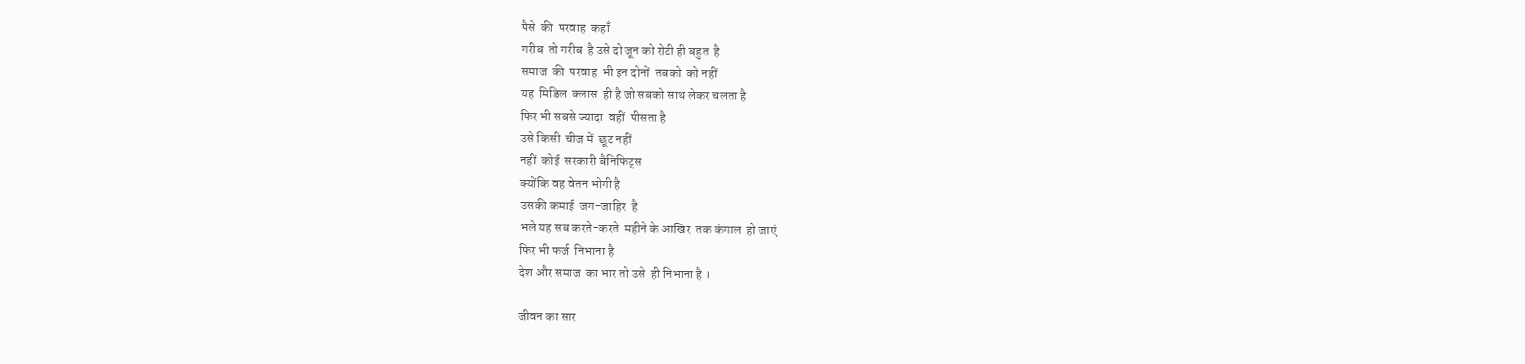पैसे  की  परवाह  कहाँ
गरीब  तो गरीब  है उसे दो जून को रोटी ही बहुत  है
समाज  की  परवाह  भी इन दोनों  तबको  को नहीं
यह  मिडिल  क्लास  ही है जो सबको साथ लेकर चलता है
फिर भी सबसे ज्यादा  वहीं  पीसता है
उसे किसी  चीज में  छूट नहीं
नहीं  कोई  सरकारी बैनिफिट्स
क्योंकि वह वेतन भोगी है
उसकी कमाई  जग-जाहिर  है
भले यह सब करते-करते  महीने के आखिर  तक कंगाल  हो जाएं
फिर भी फर्ज  निभाना है
देश और समाज  का भार तो उसे  ही निभाना है ।

जीवन का सार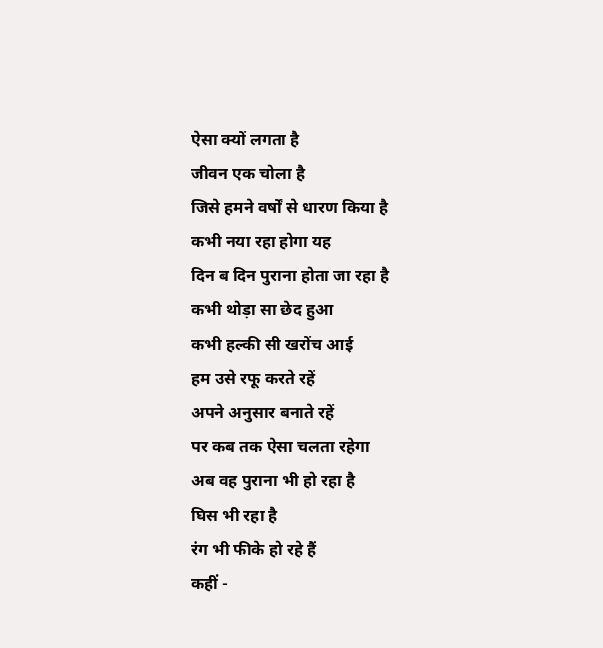ऐसा क्यों लगता है
जीवन एक चोला है
जिसे हमने वर्षों से धारण किया है
कभी नया रहा होगा यह
दिन ब दिन पुराना होता जा रहा है
कभी थोड़ा सा छेद हुआ
कभी हल्की सी खरोंच आई
हम उसे रफू करते रहें
अपने अनुसार बनाते रहें
पर कब तक ऐसा चलता रहेगा
अब वह पुराना भी हो रहा है
घिस भी रहा है
रंग भी फीके हो रहे हैं
कहीं -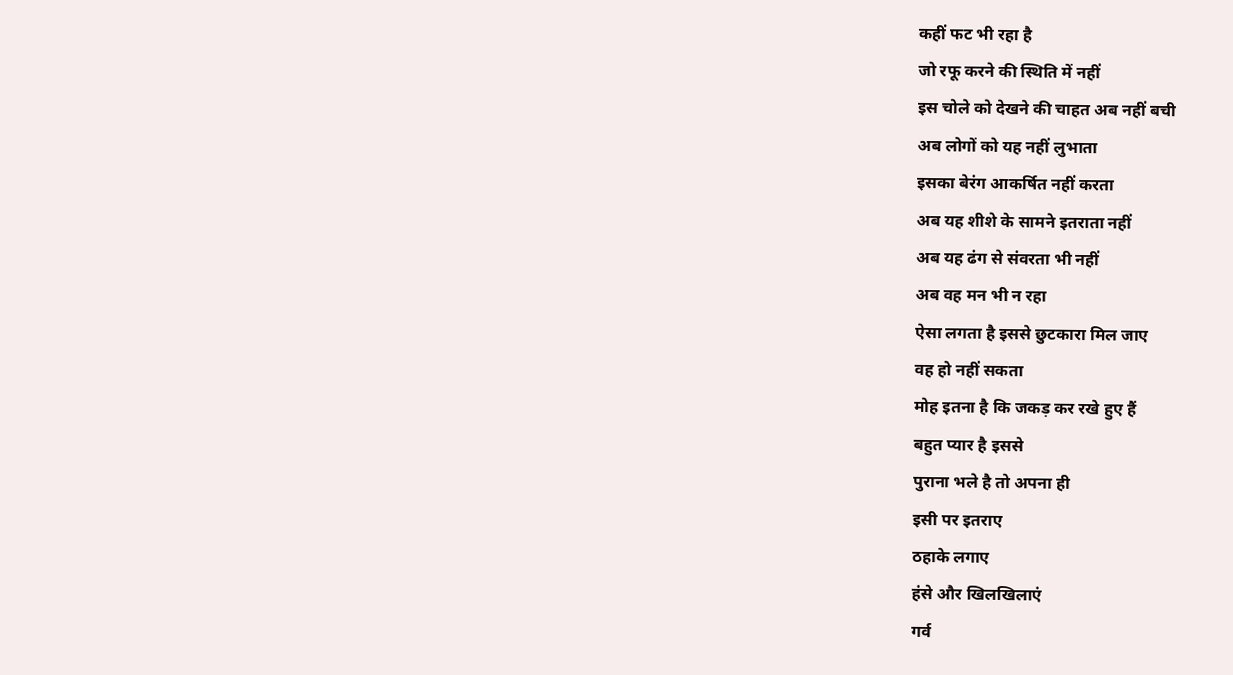कहीं फट भी रहा है
जो रफू करने की स्थिति में नहीं
इस चोले को देखने की चाहत अब नहीं बची
अब लोगों को यह नहीं लुभाता
इसका बेरंग आकर्षित नहीं करता
अब यह शीशे के सामने इतराता नहीं
अब यह ढंग से संवरता भी नहीं
अब वह मन भी न रहा
ऐसा लगता है इससे छुटकारा मिल जाए
वह हो नहीं सकता
मोह इतना है कि जकड़ कर रखे हुए हैं
बहुत प्यार है इससे
पुराना भले है तो अपना ही
इसी पर इतराए
ठहाके लगाए
हंसे और खिलखिलाएं
गर्व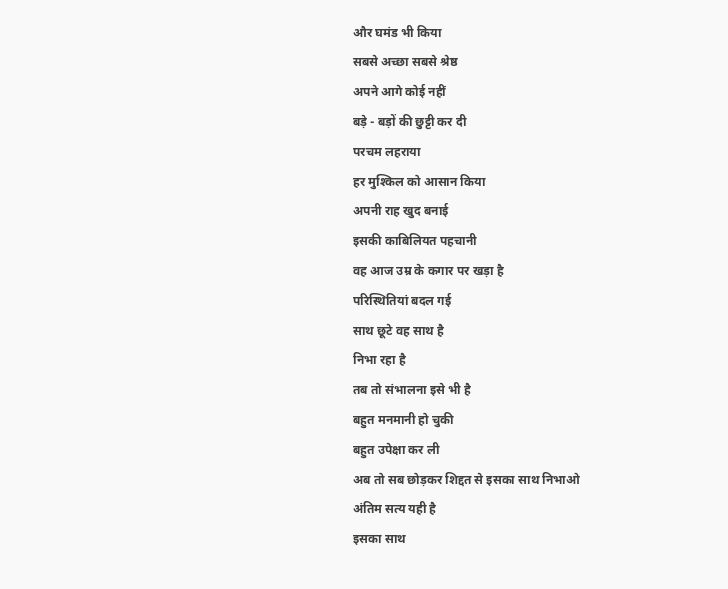और घमंड भी किया
सबसे अच्छा सबसे श्रेष्ठ
अपने आगे कोई नहीं
बड़े - बड़ों की छुट्टी कर दी
परचम लहराया
हर मुश्किल को आसान किया
अपनी राह खुद बनाई
इसकी काबिलियत पहचानी
वह आज उम्र के कगार पर खड़ा है
परिस्थितियां बदल गई
साथ छूटे वह साथ है
निभा रहा है
तब तो संभालना इसे भी है
बहुत मनमानी हो चुकी
बहुत उपेक्षा कर ली
अब तो सब छोड़कर शिद्दत से इसका साथ निभाओ
अंतिम सत्य यही है
इसका साथ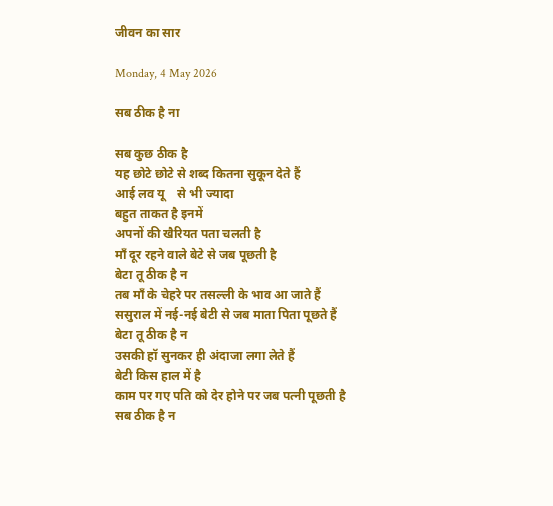जीवन का सार

Monday, 4 May 2026

सब ठीक है ना

सब कुछ ठीक है
यह छोटे छोटे से शब्द कितना सुकून देते हैं
आई लव यू    से भी ज्यादा
बहुत ताकत है इनमें
अपनों की खैरियत पता चलती है
माँ दूर रहने वाले बेटे से जब पूछती है
बेटा तू ठीक है न
तब माँ के चेहरे पर तसल्ली के भाव आ जाते हैं
ससुराल में नई-नई बेटी से जब माता पिता पूछते हैं
बेटा तू ठीक है न
उसकी हॉ सुनकर ही अंदाजा लगा लेते हैं
बेटी किस हाल में है
काम पर गए पति को देर होने पर जब पत्नी पूछती है
सब ठीक है न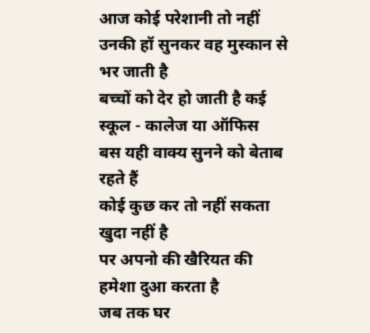आज कोई परेशानी तो नहीं
उनकी हॉ सुनकर वह मुस्कान से भर जाती है
बच्चों को देर हो जाती है कई
स्कूल - कालेज या ऑफिस
बस यही वाक्य सुनने को बेताब रहते हैं
कोई कुछ कर तो नहीं सकता
खुदा नहीं है
पर अपनो की खैरियत की हमेशा दुआ करता है
जब तक घर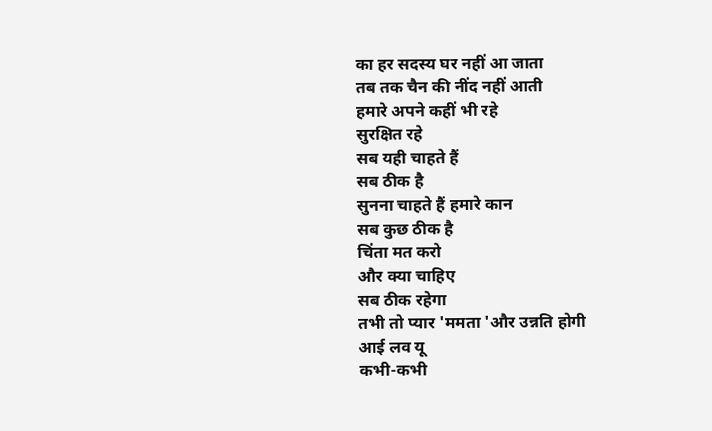का हर सदस्य घर नहीं आ जाता
तब तक चैन की नींद नहीं आती
हमारे अपने कहीं भी रहे
सुरक्षित रहे
सब यही चाहते हैं
सब ठीक है
सुनना चाहते हैं हमारे कान
सब कुछ ठीक है
चिंता मत करो
और क्या चाहिए
सब ठीक रहेगा
तभी तो प्यार 'ममता 'और उन्नति होगी
आई लव यू
कभी-कभी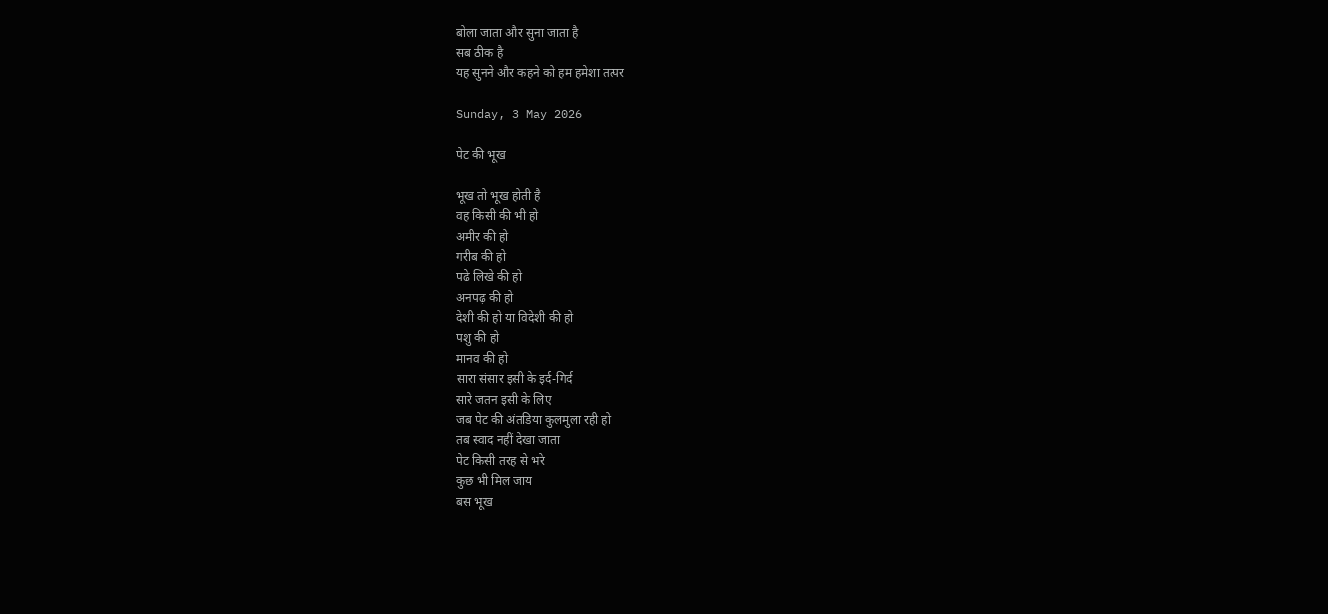बोला जाता और सुना जाता है
सब ठीक है
यह सुनने और कहने को हम हमेशा तत्पर

Sunday, 3 May 2026

पेट की भूख

भूख तो भूख होती है
वह किसी की भी हो
अमीर की हो
गरीब की हो
पढे लिखे की हो
अनपढ़ की हो
देशी की हो या विदेशी की हो
पशु की हो
मानव की हो
सारा संसार इसी के इर्द-गिर्द
सारे जतन इसी के लिए
जब पेट की अंतडिया कुलमुला रही हो
तब स्वाद नहीं देखा जाता
पेट किसी तरह से भरे
कुछ भी मिल जाय
बस भूख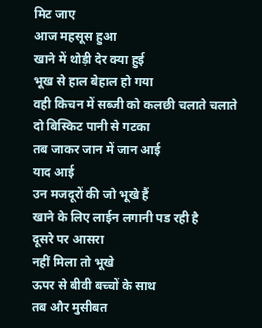मिट जाए
आज महसूस हुआ
खाने में थोड़ी देर क्या हुई
भूख से हाल बेहाल हो गया
वही किचन में सब्जी को कलछी चलाते चलाते
दो बिस्किट पानी से गटका
तब जाकर जान में जान आई
याद आई
उन मजदूरों की जो भूखे हैं
खाने के लिए लाईन लगानी पड रही है
दूसरे पर आसरा
नहीं मिला तो भूखे
ऊपर से बीवी बच्चों के साथ
तब और मुसीबत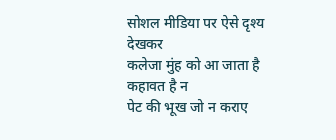सोशल मीडिया पर ऐसे दृश्य देखकर
कलेजा मुंह को आ जाता है
कहावत है न
पेट की भूख जो न कराए